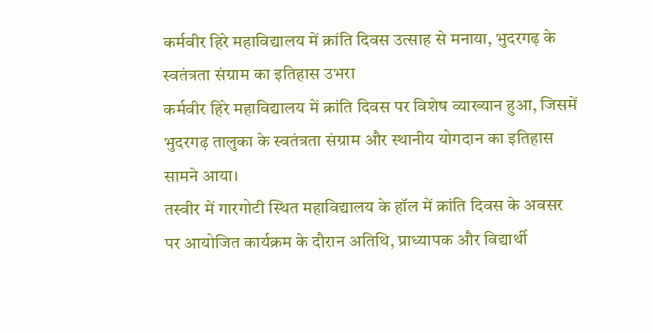कर्मवीर हिरे महाविद्यालय में क्रांति दिवस उत्साह से मनाया, भुदरगढ़ के स्वतंत्रता संग्राम का इतिहास उभरा
कर्मवीर हिरे महाविद्यालय में क्रांति दिवस पर विशेष व्याख्यान हुआ, जिसमें भुदरगढ़ तालुका के स्वतंत्रता संग्राम और स्थानीय योगदान का इतिहास सामने आया।
तस्वीर में गारगोटी स्थित महाविद्यालय के हॉल में क्रांति दिवस के अवसर पर आयोजित कार्यक्रम के दौरान अतिथि, प्राध्यापक और विद्यार्थी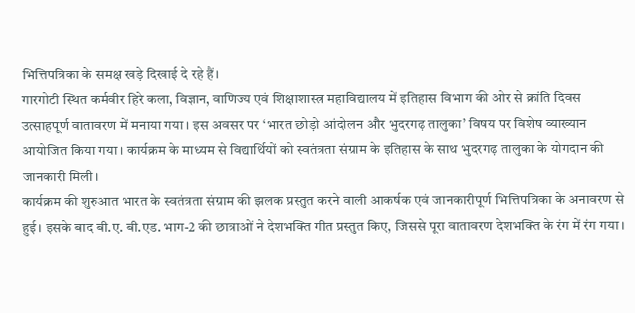भित्तिपत्रिका के समक्ष खड़े दिखाई दे रहे हैं।
गारगोटी स्थित कर्मवीर हिरे कला, विज्ञान, वाणिज्य एवं शिक्षाशास्त्र महाविद्यालय में इतिहास विभाग की ओर से क्रांति दिवस उत्साहपूर्ण वातावरण में मनाया गया। इस अवसर पर ‘भारत छोड़ो आंदोलन और भुदरगढ़ तालुका’ विषय पर विशेष व्याख्यान आयोजित किया गया। कार्यक्रम के माध्यम से विद्यार्थियों को स्वतंत्रता संग्राम के इतिहास के साथ भुदरगढ़ तालुका के योगदान की जानकारी मिली।
कार्यक्रम की शुरुआत भारत के स्वतंत्रता संग्राम की झलक प्रस्तुत करने वाली आकर्षक एवं जानकारीपूर्ण भित्तिपत्रिका के अनावरण से हुई। इसके बाद बी.ए. बी.एड. भाग-2 की छात्राओं ने देशभक्ति गीत प्रस्तुत किए, जिससे पूरा वातावरण देशभक्ति के रंग में रंग गया।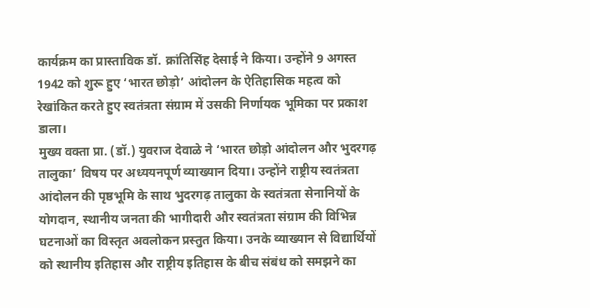कार्यक्रम का प्रास्ताविक डॉ. क्रांतिसिंह देसाई ने किया। उन्होंने 9 अगस्त 1942 को शुरू हुए ‘भारत छोड़ो’ आंदोलन के ऐतिहासिक महत्व को रेखांकित करते हुए स्वतंत्रता संग्राम में उसकी निर्णायक भूमिका पर प्रकाश डाला।
मुख्य वक्ता प्रा. (डॉ.) युवराज देवाळे ने ‘भारत छोड़ो आंदोलन और भुदरगढ़ तालुका’ विषय पर अध्ययनपूर्ण व्याख्यान दिया। उन्होंने राष्ट्रीय स्वतंत्रता आंदोलन की पृष्ठभूमि के साथ भुदरगढ़ तालुका के स्वतंत्रता सेनानियों के योगदान, स्थानीय जनता की भागीदारी और स्वतंत्रता संग्राम की विभिन्न घटनाओं का विस्तृत अवलोकन प्रस्तुत किया। उनके व्याख्यान से विद्यार्थियों को स्थानीय इतिहास और राष्ट्रीय इतिहास के बीच संबंध को समझने का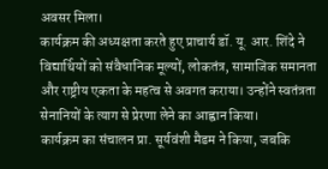अवसर मिला।
कार्यक्रम की अध्यक्षता करते हुए प्राचार्य डॉ. यू. आर. शिंदे ने विद्यार्थियों को संवैधानिक मूल्यों, लोकतंत्र, सामाजिक समानता और राष्ट्रीय एकता के महत्व से अवगत कराया। उन्होंने स्वतंत्रता सेनानियों के त्याग से प्रेरणा लेने का आह्वान किया।
कार्यक्रम का संचालन प्रा. सूर्यवंशी मैडम ने किया, जबकि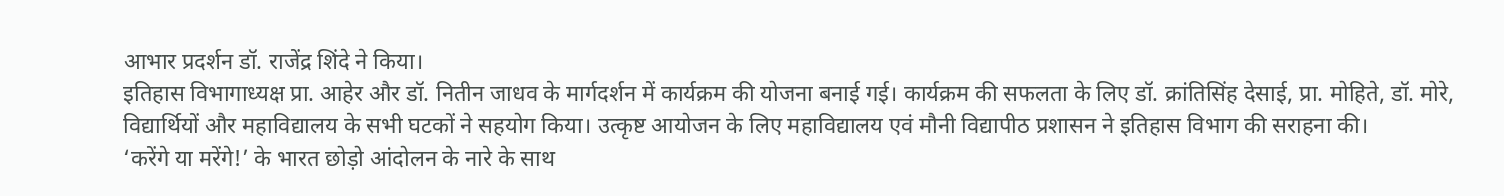आभार प्रदर्शन डॉ. राजेंद्र शिंदे ने किया।
इतिहास विभागाध्यक्ष प्रा. आहेर और डॉ. नितीन जाधव के मार्गदर्शन में कार्यक्रम की योजना बनाई गई। कार्यक्रम की सफलता के लिए डॉ. क्रांतिसिंह देसाई, प्रा. मोहिते, डॉ. मोरे, विद्यार्थियों और महाविद्यालय के सभी घटकों ने सहयोग किया। उत्कृष्ट आयोजन के लिए महाविद्यालय एवं मौनी विद्यापीठ प्रशासन ने इतिहास विभाग की सराहना की।
‘करेंगे या मरेंगे!’ के भारत छोड़ो आंदोलन के नारे के साथ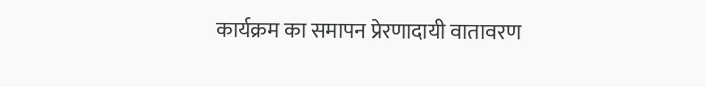कार्यक्रम का समापन प्रेरणादायी वातावरण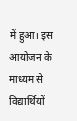में हुआ। इस आयोजन के माध्यम से विद्यार्थियों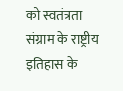को स्वतंत्रता संग्राम के राष्ट्रीय इतिहास के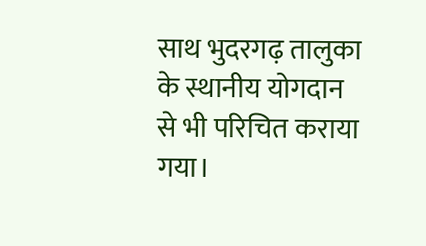साथ भुदरगढ़ तालुका के स्थानीय योगदान से भी परिचित कराया गया।